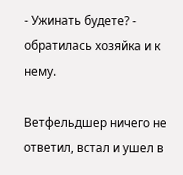- Ужинать будете? - обратилась хозяйка и к нему.

Ветфельдшер ничего не ответил, встал и ушел в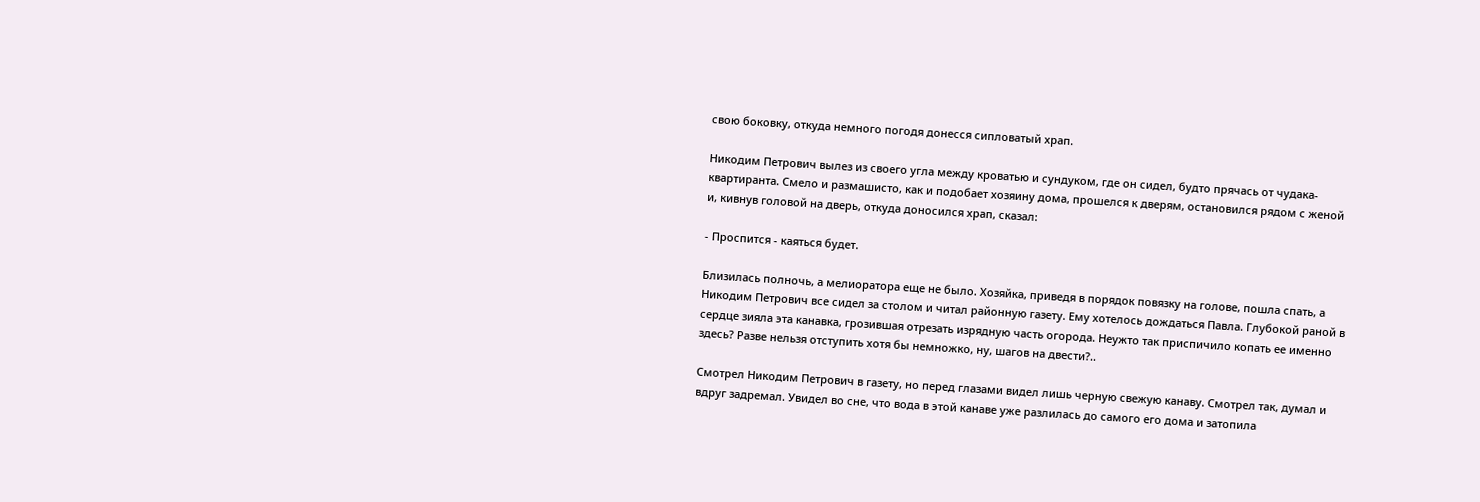свою боковку, откуда немного погодя донесся сипловатый храп.

Никодим Петрович вылез из своего угла между кроватью и сундуком, где он сидел, будто прячась от чудака-квартиранта. Смело и размашисто, как и подобает хозяину дома, прошелся к дверям, остановился рядом с женой и, кивнув головой на дверь, откуда доносился храп, сказал:

- Проспится - каяться будет.

Близилась полночь, а мелиоратора еще не было. Хозяйка, приведя в порядок повязку на голове, пошла спать, а Никодим Петрович все сидел за столом и читал районную газету. Ему хотелось дождаться Павла. Глубокой раной в сердце зияла эта канавка, грозившая отрезать изрядную часть огорода. Неужто так приспичило копать ее именно здесь? Разве нельзя отступить хотя бы немножко, ну, шагов на двести?..

Смотрел Никодим Петрович в газету, но перед глазами видел лишь черную свежую канаву. Смотрел так, думал и вдруг задремал. Увидел во сне, что вода в этой канаве уже разлилась до самого его дома и затопила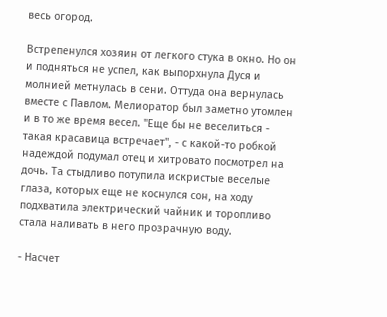весь огород.

Встрепенулся хозяин от легкого стука в окно. Но он и подняться не успел, как выпорхнула Дуся и молнией метнулась в сени. Оттуда она вернулась вместе с Павлом. Мелиоратор был заметно утомлен и в то же время весел. "Еще бы не веселиться - такая красавица встречает", - с какой-то робкой надеждой подумал отец и хитровато посмотрел на дочь. Та стыдливо потупила искристые веселые глаза, которых еще не коснулся сон, на ходу подхватила электрический чайник и торопливо стала наливать в него прозрачную воду.

- Насчет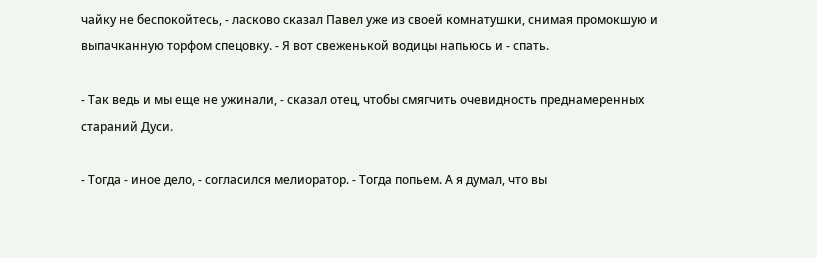чайку не беспокойтесь, - ласково сказал Павел уже из своей комнатушки, снимая промокшую и выпачканную торфом спецовку. - Я вот свеженькой водицы напьюсь и - спать.

- Так ведь и мы еще не ужинали, - сказал отец, чтобы смягчить очевидность преднамеренных стараний Дуси.

- Тогда - иное дело, - согласился мелиоратор. - Тогда попьем. А я думал, что вы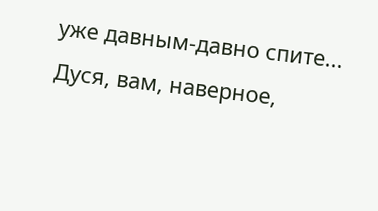уже давным-давно спите... Дуся, вам, наверное,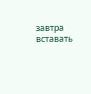завтра вставать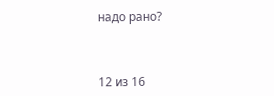надо рано?



12 из 16